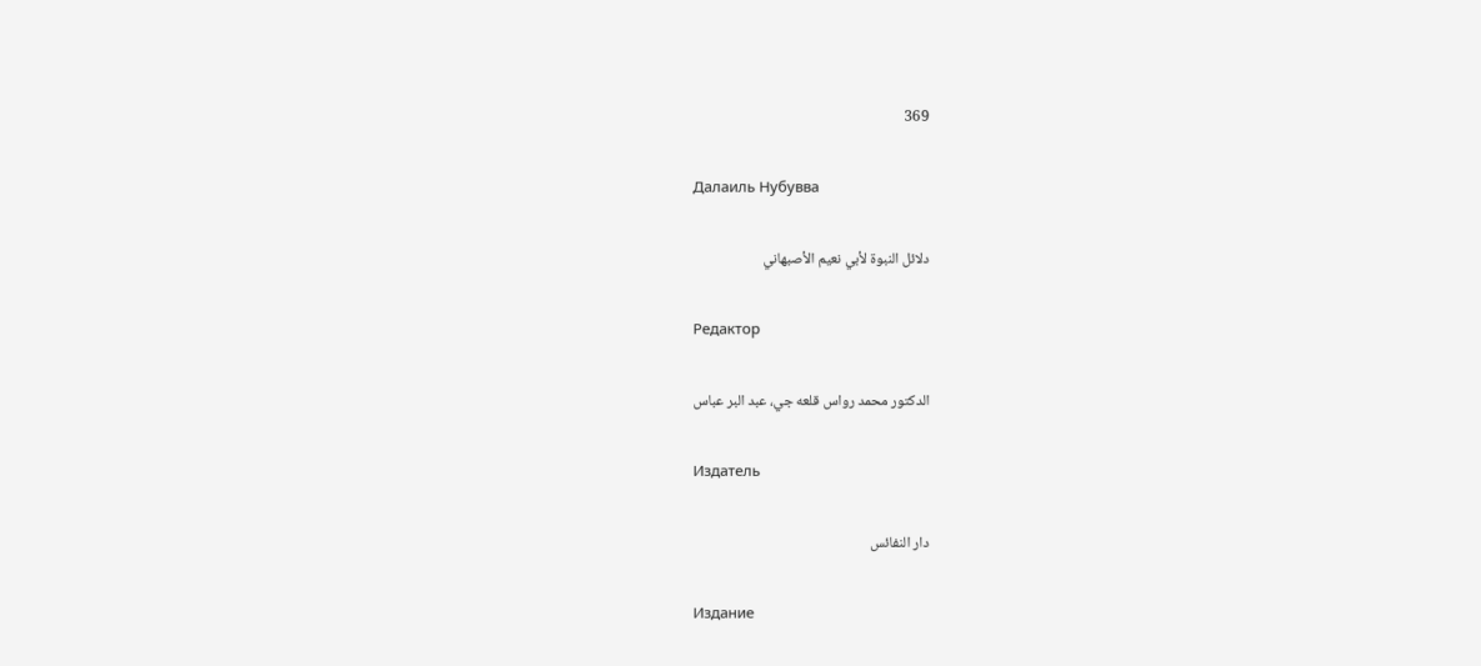369

Далаиль Нубувва

دلائل النبوة لأبي نعيم الأصبهاني

Редактор

الدكتور محمد رواس قلعه جي، عبد البر عباس

Издатель

دار النفائس

Издание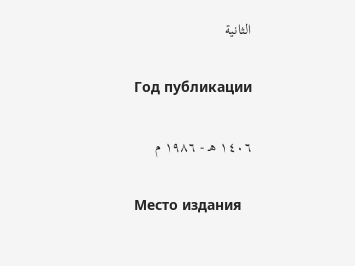الثانية

Год публикации

١٤٠٦ هـ - ١٩٨٦ م

Место издания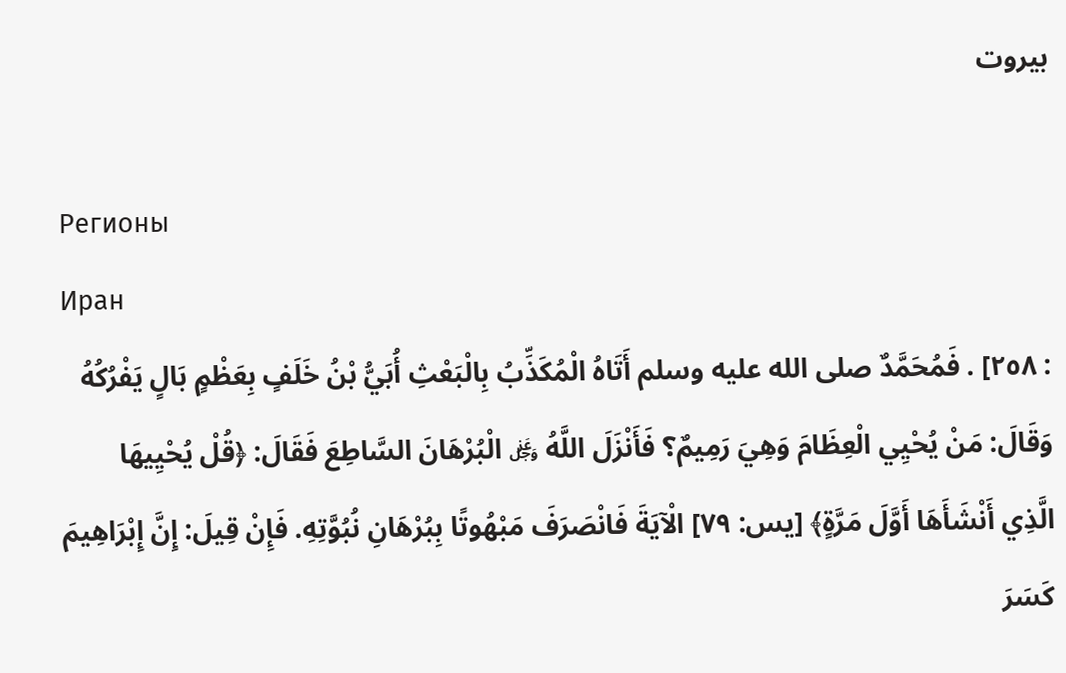بيروت

Регионы
Иран
: ٢٥٨] . فَمُحَمَّدٌ صلى الله عليه وسلم أَتَاهُ الْمُكَذِّبُ بِالْبَعْثِ أُبَيُّ بْنُ خَلَفٍ بِعَظْمٍ بَالٍ يَفْرُكُهُ وَقَالَ: مَنْ يُحْيِي الْعِظَامَ وَهِيَ رَمِيمٌ؟ فَأَنْزَلَ اللَّهُ ﷿ الْبُرْهَانَ السَّاطِعَ فَقَالَ: ﴿قُلْ يُحْيِيهَا الَّذِي أَنْشَأَهَا أَوَّلَ مَرَّةٍ﴾ [يس: ٧٩] الْآيَةَ فَانْصَرَفَ مَبْهُوتًا بِبُرْهَانِ نُبُوَّتِهِ. فَإِنْ قِيلَ: إِنَّ إِبْرَاهِيمَ كَسَرَ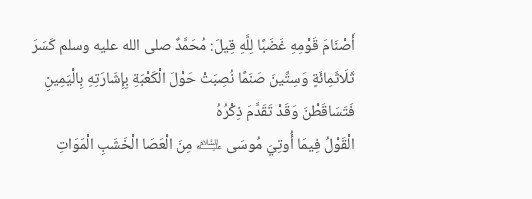أَصْنَامَ قَوْمِهِ غَضَبًا لِلَّهِ قِيلَ: مُحَمَّدٌ صلى الله عليه وسلم كَسَرَ ثَلَاثَمِائَةٍ وَسِتِّينَ صَنَمًا نُصِبَتْ حَوْلَ الْكَعْبَةِ بِإِشَارَتِهِ بِالْيَمِينِ فَتَسَاقَطْنَ وَقَدْ تَقَدَّمَ ذِكْرُهُ
الْقَوْلُ فِيمَا أُوتِيَ مُوسَى ﵇ مِنَ الْعَصَا الْخَشَبِ الْمَوَاتِ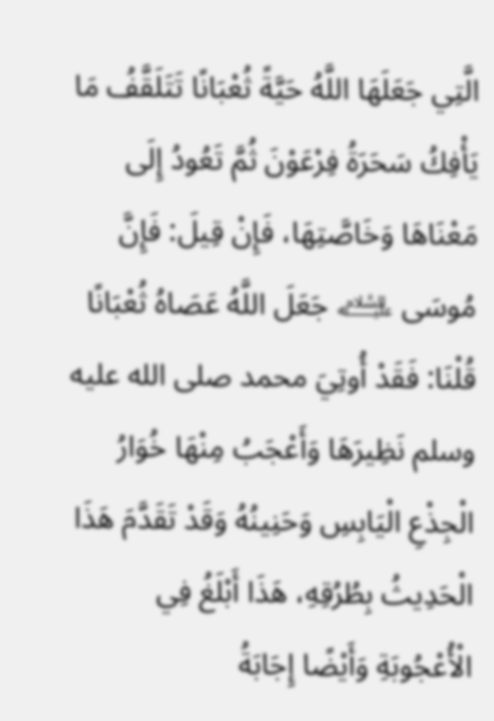الَّتِي جَعَلَهَا اللَّهُ حَيَّةً ثُعْبَانًا تَتَلَقَّفُ مَا يَأْفِكُ سَحَرَةُ فِرْعَوْنَ ثُمَّ تَعُودُ إِلَى مَعْنَاهَا وَخَاصَّتِهَا، فَإِنْ قِيلَ: فَإِنَّ مُوسَى ﵇ جَعَلَ اللَّهُ عَصَاهُ ثُعْبَانًا قُلْنَا: فَقَدْ أُوتِيَ محمد صلى الله عليه وسلم نَظِيرَهَا وَأَعْجَبُ مِنْهَا خُوَارُ الْجِذْعِ الْيَابِسِ وَحَنِينُهُ وَقَدْ تَقَدَّمَ هَذَا الْحَدِيثُ بِطُرُقِهِ، هَذَا أَبْلَغُ فِي الْأُعْجُوبَةِ وَأَيْضًا إِجَابَةُ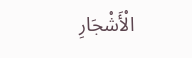الْأَشْجَارِ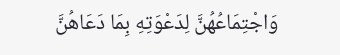وَاجْتِمَاعُهُنَّ لِدَعْوَتِهِ بِمَا دَعَاهُنَّ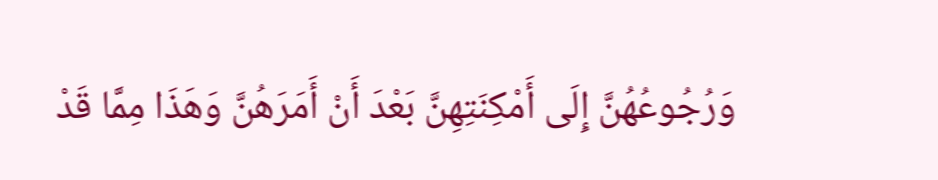وَرُجُوعُهُنَّ إِلَى أَمْكِنَتِهِنَّ بَعْدَ أَنْ أَمَرَهُنَّ وَهَذَا مِمَّا قَدْ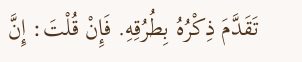تَقَدَّمَ ذِكْرُهُ بِطُرُقِهِ. فَإِنْ قُلْتَ: إِنَّ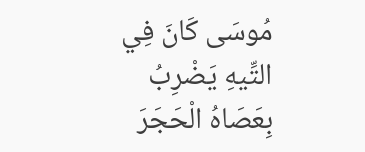مُوسَى كَانَ فِي التِّيهِ يَضْرِبُ بِعَصَاهُ الْحَجَرَ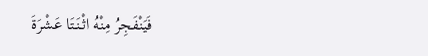فَيَنْفَجِرُ مِنْهُ اثْنَتَا عَشْرَةَ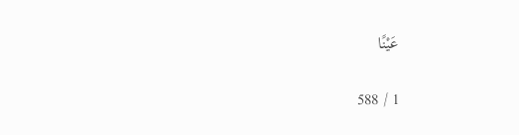عَيْنًا

1 / 588